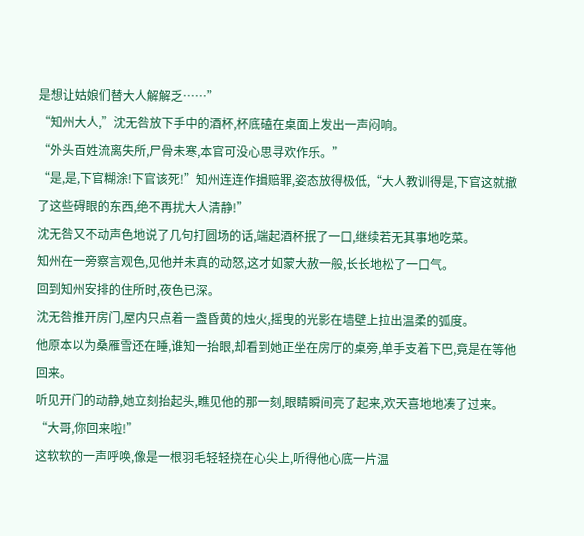是想让姑娘们替大人解解乏……”
“知州大人,”沈无咎放下手中的酒杯,杯底磕在桌面上发出一声闷响。
“外头百姓流离失所,尸骨未寒,本官可没心思寻欢作乐。”
“是,是,下官糊涂!下官该死!”知州连连作揖赔罪,姿态放得极低,“大人教训得是,下官这就撤了这些碍眼的东西,绝不再扰大人清静!”
沈无咎又不动声色地说了几句打圆场的话,端起酒杯抿了一口,继续若无其事地吃菜。
知州在一旁察言观色,见他并未真的动怒,这才如蒙大赦一般,长长地松了一口气。
回到知州安排的住所时,夜色已深。
沈无咎推开房门,屋内只点着一盏昏黄的烛火,摇曳的光影在墙壁上拉出温柔的弧度。
他原本以为桑雁雪还在睡,谁知一抬眼,却看到她正坐在房厅的桌旁,单手支着下巴,竟是在等他回来。
听见开门的动静,她立刻抬起头,瞧见他的那一刻,眼睛瞬间亮了起来,欢天喜地地凑了过来。
“大哥,你回来啦!”
这软软的一声呼唤,像是一根羽毛轻轻挠在心尖上,听得他心底一片温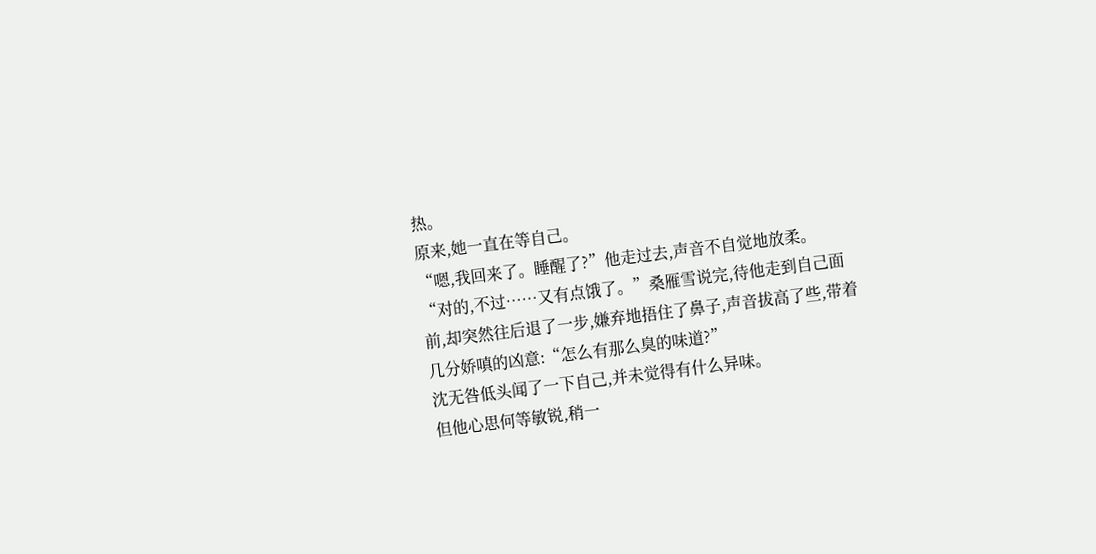热。
原来,她一直在等自己。
“嗯,我回来了。睡醒了?”他走过去,声音不自觉地放柔。
“对的,不过……又有点饿了。”桑雁雪说完,待他走到自己面前,却突然往后退了一步,嫌弃地捂住了鼻子,声音拔高了些,带着几分娇嗔的凶意:“怎么有那么臭的味道?”
沈无咎低头闻了一下自己,并未觉得有什么异味。
但他心思何等敏锐,稍一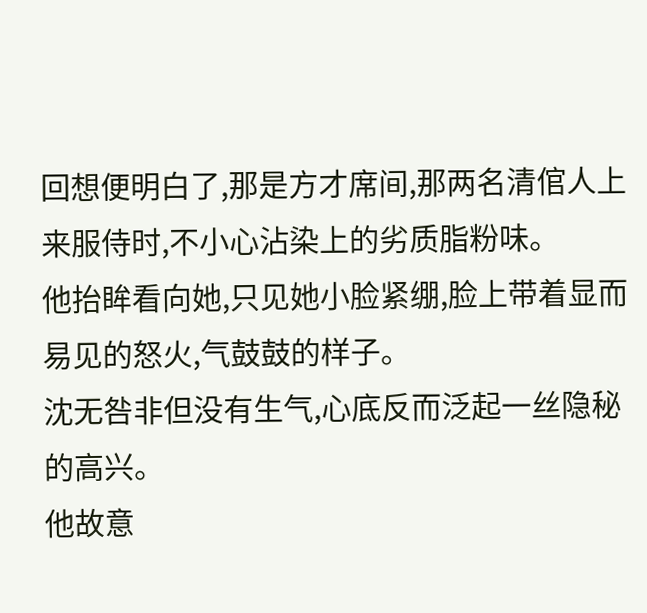回想便明白了,那是方才席间,那两名清倌人上来服侍时,不小心沾染上的劣质脂粉味。
他抬眸看向她,只见她小脸紧绷,脸上带着显而易见的怒火,气鼓鼓的样子。
沈无咎非但没有生气,心底反而泛起一丝隐秘的高兴。
他故意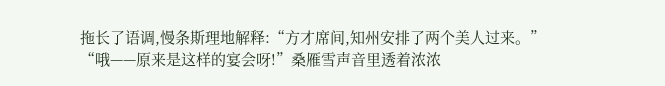拖长了语调,慢条斯理地解释:“方才席间,知州安排了两个美人过来。”
“哦——原来是这样的宴会呀!”桑雁雪声音里透着浓浓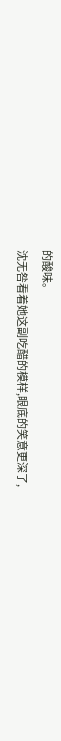的酸味。
沈无咎看着她这副吃醋的模样,眼底的笑意更深了,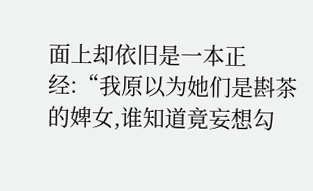面上却依旧是一本正经:“我原以为她们是斟茶的婢女,谁知道竟妄想勾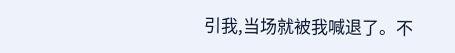引我,当场就被我喊退了。不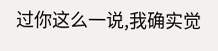过你这么一说,我确实觉